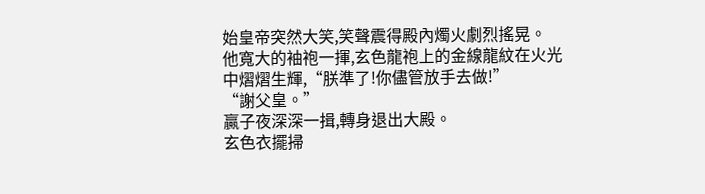始皇帝突然大笑,笑聲震得殿內燭火劇烈搖晃。
他寬大的袖袍一揮,玄色龍袍上的金線龍紋在火光中熠熠生輝,“朕準了!你儘管放手去做!”
“謝父皇。”
贏子夜深深一揖,轉身退出大殿。
玄色衣擺掃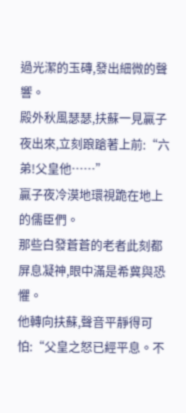過光潔的玉磚,發出細微的聲響。
殿外秋風瑟瑟,扶蘇一見贏子夜出來,立刻踉蹌著上前:“六弟!父皇他……”
贏子夜冷漠地環視跪在地上的儒臣們。
那些白發蒼蒼的老者此刻都屏息凝神,眼中滿是希冀與恐懼。
他轉向扶蘇,聲音平靜得可怕:“父皇之怒已經平息。不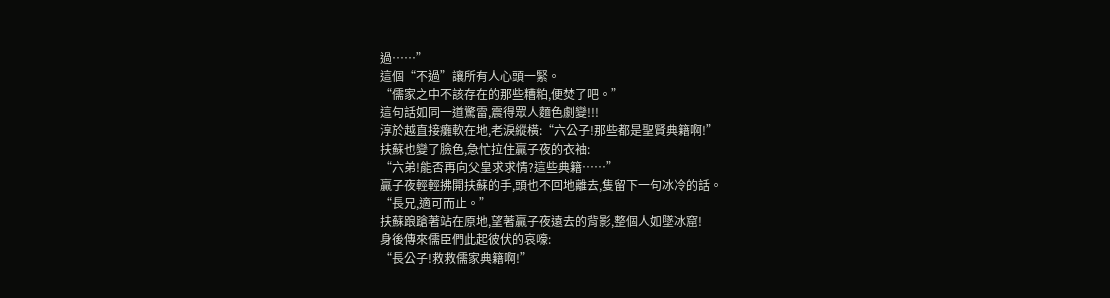過……”
這個“不過”讓所有人心頭一緊。
“儒家之中不該存在的那些糟粕,便焚了吧。”
這句話如同一道驚雷,震得眾人麵色劇變!!!
淳於越直接癱軟在地,老淚縱橫:“六公子!那些都是聖賢典籍啊!”
扶蘇也變了臉色,急忙拉住贏子夜的衣袖:
“六弟!能否再向父皇求求情?這些典籍……”
贏子夜輕輕拂開扶蘇的手,頭也不回地離去,隻留下一句冰冷的話。
“長兄,適可而止。”
扶蘇踉蹌著站在原地,望著贏子夜遠去的背影,整個人如墜冰窟!
身後傳來儒臣們此起彼伏的哀嚎:
“長公子!救救儒家典籍啊!”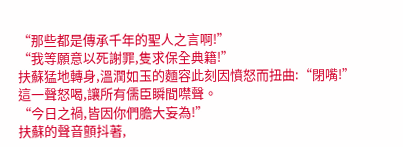“那些都是傳承千年的聖人之言啊!”
“我等願意以死謝罪,隻求保全典籍!”
扶蘇猛地轉身,溫潤如玉的麵容此刻因憤怒而扭曲:“閉嘴!”
這一聲怒喝,讓所有儒臣瞬間噤聲。
“今日之禍,皆因你們膽大妄為!”
扶蘇的聲音顫抖著,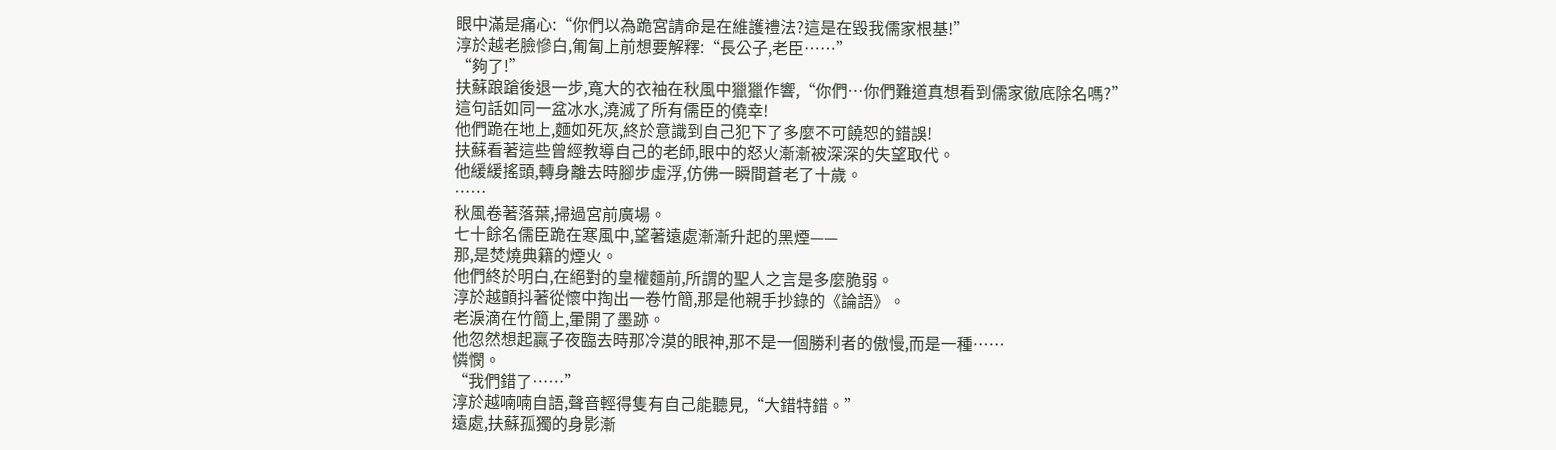眼中滿是痛心:“你們以為跪宮請命是在維護禮法?這是在毀我儒家根基!”
淳於越老臉慘白,匍匐上前想要解釋:“長公子,老臣……”
“夠了!”
扶蘇踉蹌後退一步,寬大的衣袖在秋風中獵獵作響,“你們…你們難道真想看到儒家徹底除名嗎?”
這句話如同一盆冰水,澆滅了所有儒臣的僥幸!
他們跪在地上,麵如死灰,終於意識到自己犯下了多麼不可饒恕的錯誤!
扶蘇看著這些曾經教導自己的老師,眼中的怒火漸漸被深深的失望取代。
他緩緩搖頭,轉身離去時腳步虛浮,仿佛一瞬間蒼老了十歲。
……
秋風卷著落葉,掃過宮前廣場。
七十餘名儒臣跪在寒風中,望著遠處漸漸升起的黑煙——
那,是焚燒典籍的煙火。
他們終於明白,在絕對的皇權麵前,所謂的聖人之言是多麼脆弱。
淳於越顫抖著從懷中掏出一卷竹簡,那是他親手抄錄的《論語》。
老淚滴在竹簡上,暈開了墨跡。
他忽然想起贏子夜臨去時那冷漠的眼神,那不是一個勝利者的傲慢,而是一種……
憐憫。
“我們錯了……”
淳於越喃喃自語,聲音輕得隻有自己能聽見,“大錯特錯。”
遠處,扶蘇孤獨的身影漸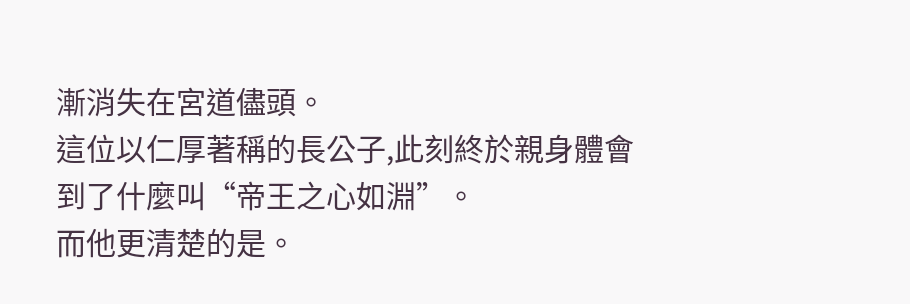漸消失在宮道儘頭。
這位以仁厚著稱的長公子,此刻終於親身體會到了什麼叫“帝王之心如淵”。
而他更清楚的是。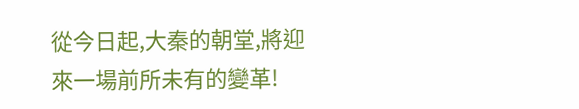從今日起,大秦的朝堂,將迎來一場前所未有的變革!